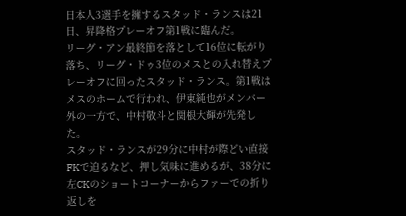日本人3選手を擁するスタッド・ランスは21日、昇降格プレーオフ第1戦に臨んだ。
リーグ・アン最終節を落として16位に転がり落ち、リーグ・ドゥ3位のメスとの入れ替えプレーオフに回ったスタッド・ランス。第1戦はメスのホームで行われ、伊東純也がメンバー外の一方で、中村敬斗と関根大輝が先発した。
スタッド・ランスが29分に中村が際どい直接FKで迫るなど、押し気味に進めるが、38分に左CKのショートコーナーからファーでの折り返しを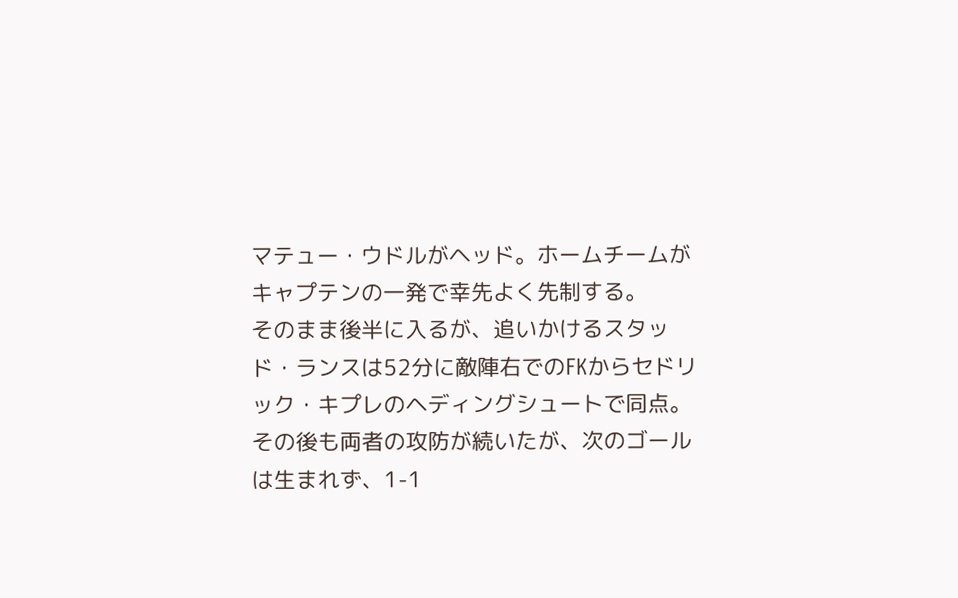マテュー・ウドルがヘッド。ホームチームがキャプテンの一発で幸先よく先制する。
そのまま後半に入るが、追いかけるスタッド・ランスは52分に敵陣右でのFKからセドリック・キプレのヘディングシュートで同点。その後も両者の攻防が続いたが、次のゴールは生まれず、1-1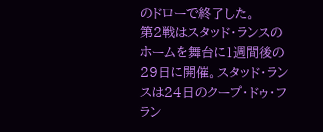のドローで終了した。
第2戦はスタッド・ランスのホームを舞台に1週間後の29日に開催。スタッド・ランスは24日のクープ・ドゥ・フラン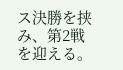ス決勝を挟み、第2戦を迎える。